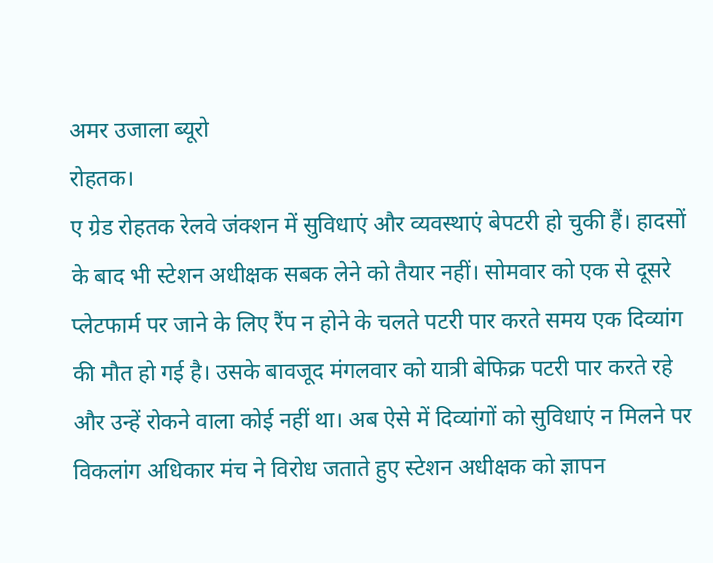अमर उजाला ब्यूरो
रोहतक।
ए ग्रेड रोहतक रेलवे जंक्शन में सुविधाएं और व्यवस्थाएं बेपटरी हो चुकी हैं। हादसों के बाद भी स्टेशन अधीक्षक सबक लेने को तैयार नहीं। सोमवार को एक से दूसरे प्लेटफार्म पर जाने के लिए रैंप न होने के चलते पटरी पार करते समय एक दिव्यांग की मौत हो गई है। उसके बावजूद मंगलवार को यात्री बेफिक्र पटरी पार करते रहे और उन्हें रोकने वाला कोई नहीं था। अब ऐसे में दिव्यांगों को सुविधाएं न मिलने पर विकलांग अधिकार मंच ने विरोध जताते हुए स्टेशन अधीक्षक को ज्ञापन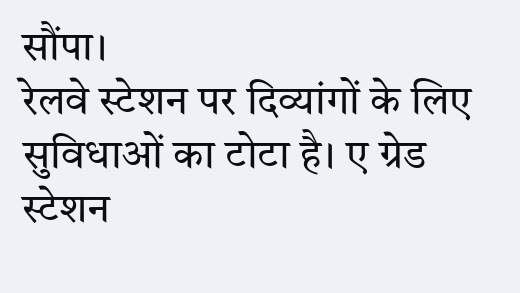सौंपा।
रेलवे स्टेशन पर दिव्यांगों के लिए सुविधाओं का टोटा है। ए ग्रेड स्टेशन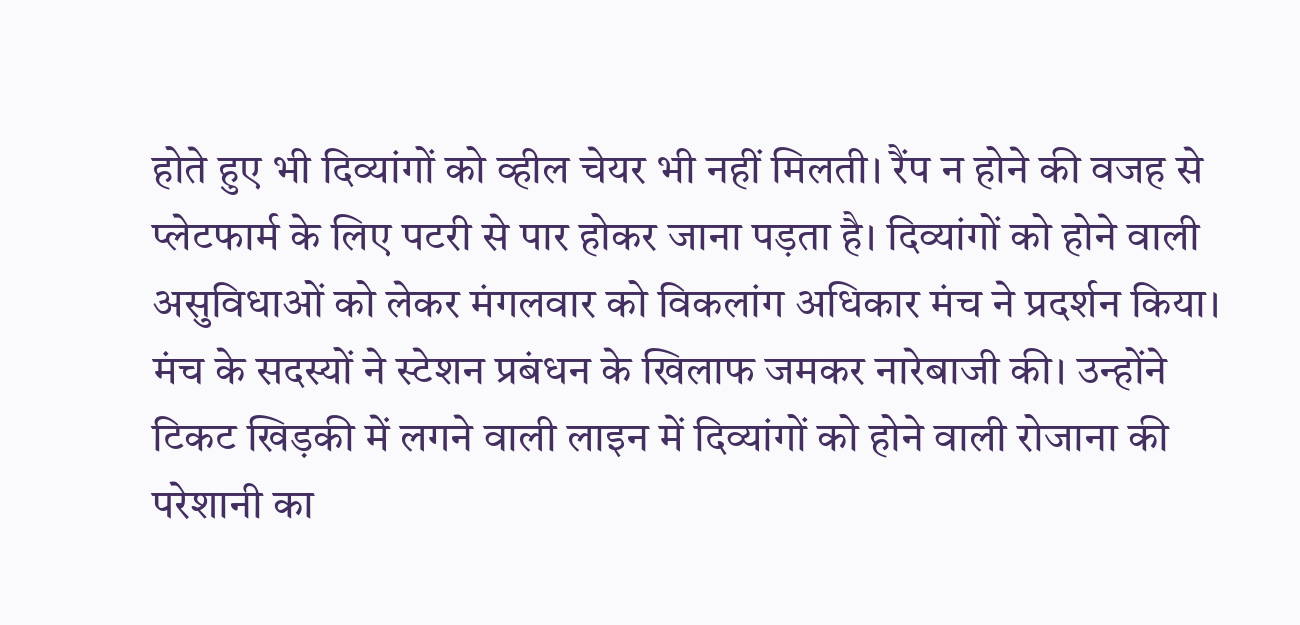होते हुए भी दिव्यांगों को व्हील चेयर भी नहीं मिलती। रैंप न होने की वजह से प्लेटफार्म के लिए पटरी से पार होकर जाना पड़ता है। दिव्यांगों को होने वाली असुविधाओं को लेकर मंगलवार को विकलांग अधिकार मंच ने प्रदर्शन किया। मंच के सदस्यों ने स्टेशन प्रबंधन के खिलाफ जमकर नारेबाजी की। उन्होंने टिकट खिड़की में लगने वाली लाइन में दिव्यांगों को होने वाली रोजाना की परेशानी का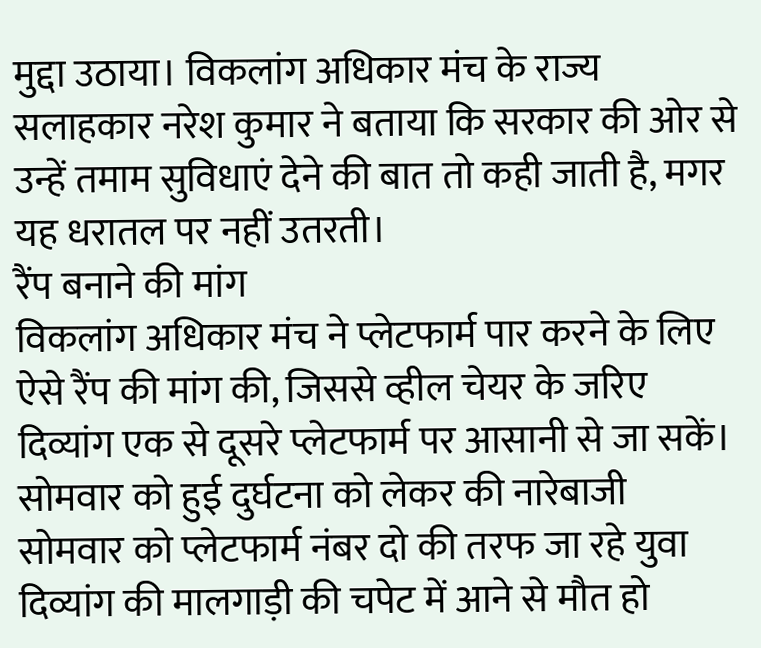मुद्दा उठाया। विकलांग अधिकार मंच के राज्य सलाहकार नरेश कुमार ने बताया कि सरकार की ओर से उन्हें तमाम सुविधाएं देने की बात तो कही जाती है, मगर यह धरातल पर नहीं उतरती।
रैंप बनाने की मांग
विकलांग अधिकार मंच ने प्लेटफार्म पार करने के लिए ऐसे रैंप की मांग की, जिससे व्हील चेयर के जरिए दिव्यांग एक से दूसरे प्लेटफार्म पर आसानी से जा सकें।
सोमवार को हुई दुर्घटना को लेकर की नारेबाजी
सोमवार को प्लेटफार्म नंबर दो की तरफ जा रहे युवा दिव्यांग की मालगाड़ी की चपेट में आने से मौत हो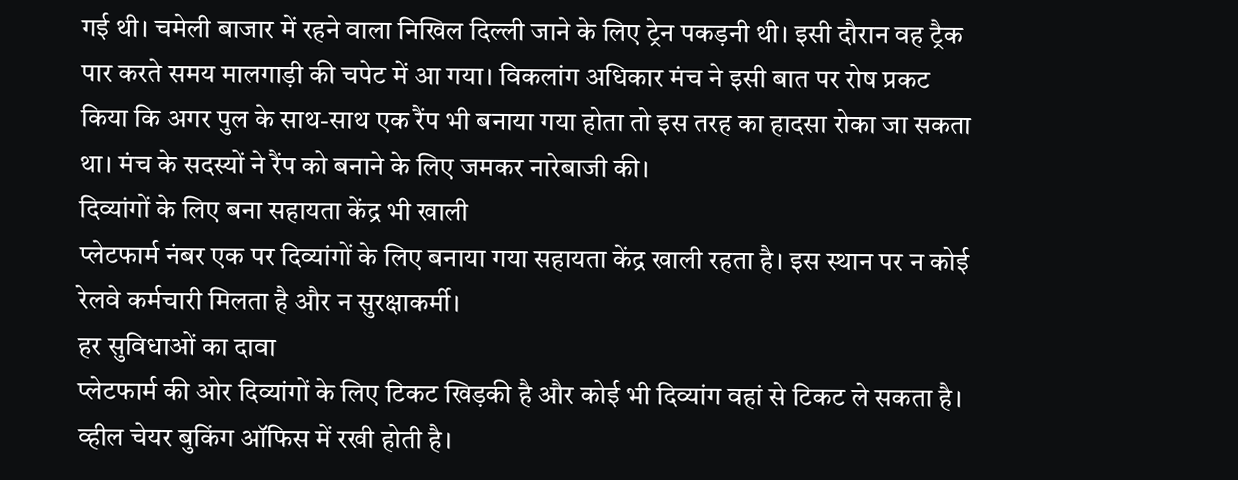गई थी। चमेली बाजार में रहने वाला निखिल दिल्ली जाने के लिए ट्रेन पकड़नी थी। इसी दौरान वह ट्रैक पार करते समय मालगाड़ी की चपेट में आ गया। विकलांग अधिकार मंच ने इसी बात पर रोष प्रकट किया कि अगर पुल के साथ-साथ एक रैंप भी बनाया गया होता तो इस तरह का हादसा रोका जा सकता था। मंच के सदस्यों ने रैंप को बनाने के लिए जमकर नारेबाजी की।
दिव्यांगों के लिए बना सहायता केंद्र भी खाली
प्लेटफार्म नंबर एक पर दिव्यांगों के लिए बनाया गया सहायता केंद्र खाली रहता है। इस स्थान पर न कोई रेलवे कर्मचारी मिलता है और न सुरक्षाकर्मी।
हर सुविधाओं का दावा
प्लेटफार्म की ओर दिव्यांगों के लिए टिकट खिड़की है और कोई भी दिव्यांग वहां से टिकट ले सकता है। व्हील चेयर बुकिंग ऑफिस में रखी होती है।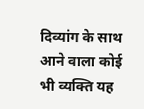दिव्यांग के साथ आने वाला कोई भी व्यक्ति यह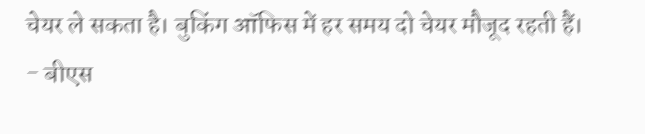चेयर ले सकता है। बुकिंग ऑफिस में हर समय दो चेयर मौजूद रहती हैं।
- बीएस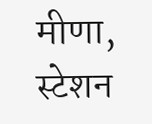मीणा, स्टेशन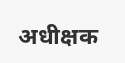अधीक्षक